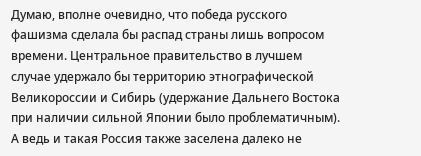Думаю, вполне очевидно, что победа русского фашизма сделала бы распад страны лишь вопросом времени. Центральное правительство в лучшем случае удержало бы территорию этнографической Великороссии и Сибирь (удержание Дальнего Востока при наличии сильной Японии было проблематичным). А ведь и такая Россия также заселена далеко не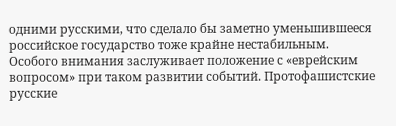одними русскими, что сделало бы заметно уменьшившееся российское государство тоже крайне нестабильным.
Особого внимания заслуживает положение с «еврейским вопросом» при таком развитии событий. Протофашистские русские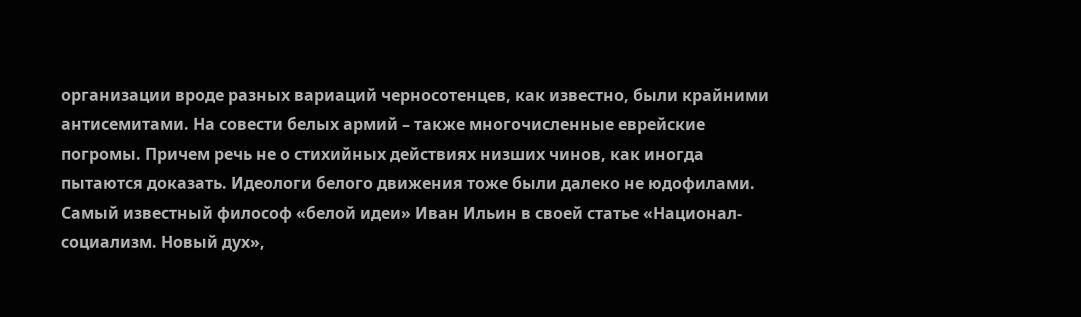организации вроде разных вариаций черносотенцев, как известно, были крайними антисемитами. На совести белых армий – также многочисленные еврейские погромы. Причем речь не о стихийных действиях низших чинов, как иногда пытаются доказать. Идеологи белого движения тоже были далеко не юдофилами. Самый известный философ «белой идеи» Иван Ильин в своей статье «Национал-социализм. Новый дух»,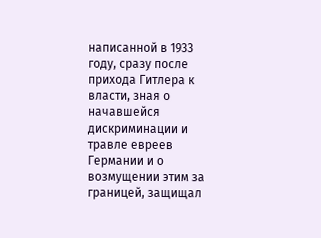написанной в 1933 году, сразу после прихода Гитлера к власти, зная о начавшейся дискриминации и травле евреев Германии и о возмущении этим за границей, защищал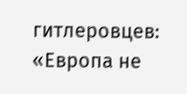гитлеровцев: «Европа не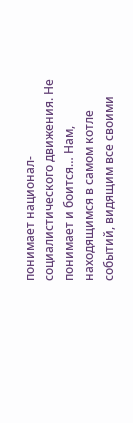понимает национал-социалистического движения. Не понимает и боится… Нам, находящимся в самом котле событий, видящим все своими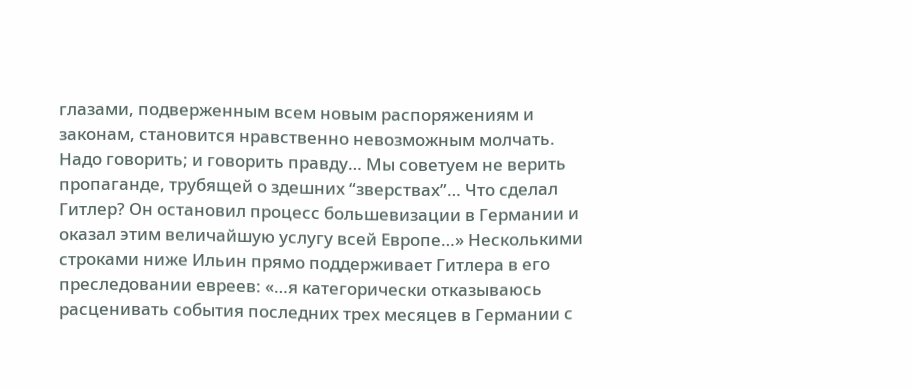глазами, подверженным всем новым распоряжениям и законам, становится нравственно невозможным молчать. Надо говорить; и говорить правду… Мы советуем не верить пропаганде, трубящей о здешних “зверствах”… Что сделал Гитлер? Он остановил процесс большевизации в Германии и оказал этим величайшую услугу всей Европе…» Несколькими строками ниже Ильин прямо поддерживает Гитлера в его преследовании евреев: «…я категорически отказываюсь расценивать события последних трех месяцев в Германии с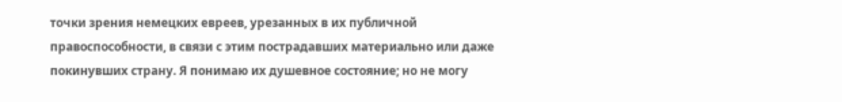точки зрения немецких евреев, урезанных в их публичной правоспособности, в связи с этим пострадавших материально или даже покинувших страну. Я понимаю их душевное состояние; но не могу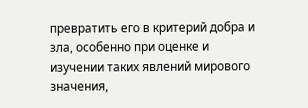превратить его в критерий добра и зла, особенно при оценке и изучении таких явлений мирового значения,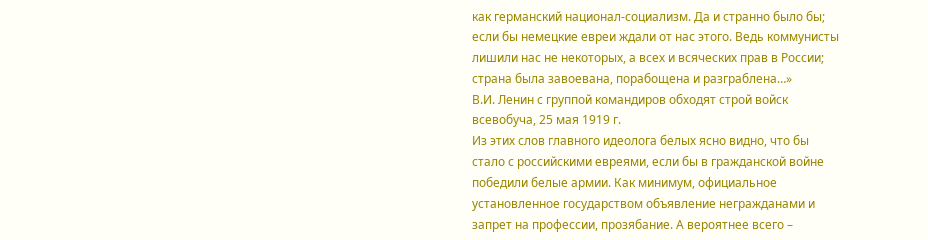как германский национал-социализм. Да и странно было бы; если бы немецкие евреи ждали от нас этого. Ведь коммунисты лишили нас не некоторых, а всех и всяческих прав в России; страна была завоевана, порабощена и разграблена…»
В.И. Ленин с группой командиров обходят строй войск всевобуча, 25 мая 1919 г.
Из этих слов главного идеолога белых ясно видно, что бы стало с российскими евреями, если бы в гражданской войне победили белые армии. Как минимум, официальное установленное государством объявление негражданами и запрет на профессии, прозябание. А вероятнее всего –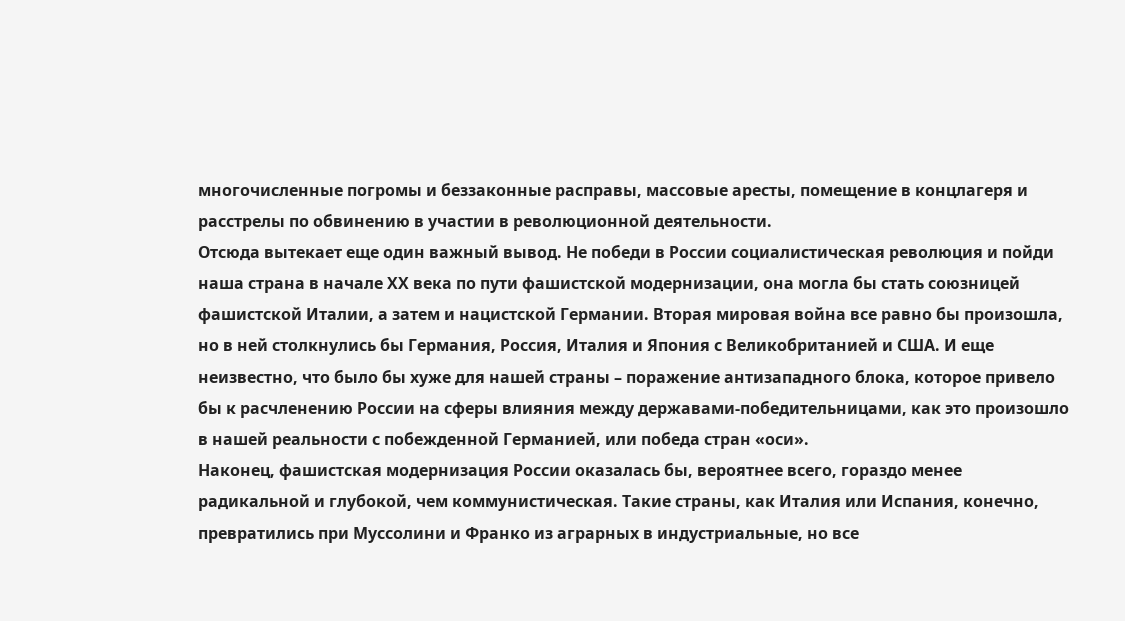многочисленные погромы и беззаконные расправы, массовые аресты, помещение в концлагеря и расстрелы по обвинению в участии в революционной деятельности.
Отсюда вытекает еще один важный вывод. Не победи в России социалистическая революция и пойди наша страна в начале ХХ века по пути фашистской модернизации, она могла бы стать союзницей фашистской Италии, а затем и нацистской Германии. Вторая мировая война все равно бы произошла, но в ней столкнулись бы Германия, Россия, Италия и Япония с Великобританией и США. И еще неизвестно, что было бы хуже для нашей страны – поражение антизападного блока, которое привело бы к расчленению России на сферы влияния между державами-победительницами, как это произошло в нашей реальности с побежденной Германией, или победа стран «оси».
Наконец, фашистская модернизация России оказалась бы, вероятнее всего, гораздо менее радикальной и глубокой, чем коммунистическая. Такие страны, как Италия или Испания, конечно, превратились при Муссолини и Франко из аграрных в индустриальные, но все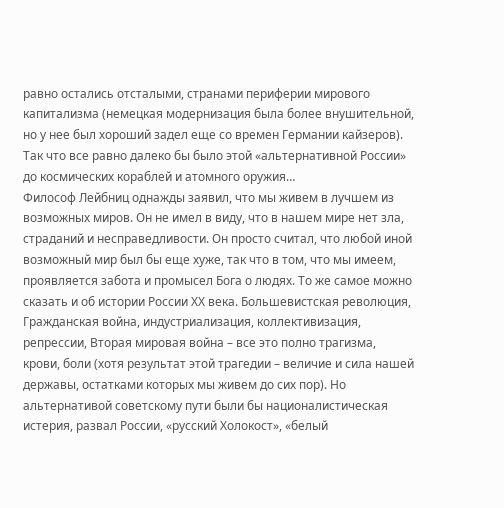равно остались отсталыми, странами периферии мирового капитализма (немецкая модернизация была более внушительной, но у нее был хороший задел еще со времен Германии кайзеров). Так что все равно далеко бы было этой «альтернативной России» до космических кораблей и атомного оружия…
Философ Лейбниц однажды заявил, что мы живем в лучшем из возможных миров. Он не имел в виду, что в нашем мире нет зла, страданий и несправедливости. Он просто считал, что любой иной возможный мир был бы еще хуже, так что в том, что мы имеем, проявляется забота и промысел Бога о людях. То же самое можно сказать и об истории России ХХ века. Большевистская революция, Гражданская война, индустриализация, коллективизация, репрессии, Вторая мировая война – все это полно трагизма, крови, боли (хотя результат этой трагедии – величие и сила нашей державы, остатками которых мы живем до сих пор). Но альтернативой советскому пути были бы националистическая истерия, развал России, «русский Холокост», «белый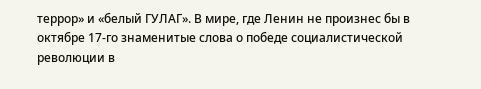террор» и «белый ГУЛАГ». В мире, где Ленин не произнес бы в октябре 17‑го знаменитые слова о победе социалистической революции в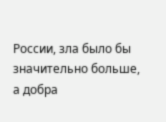России, зла было бы значительно больше, а добра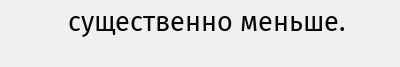существенно меньше.